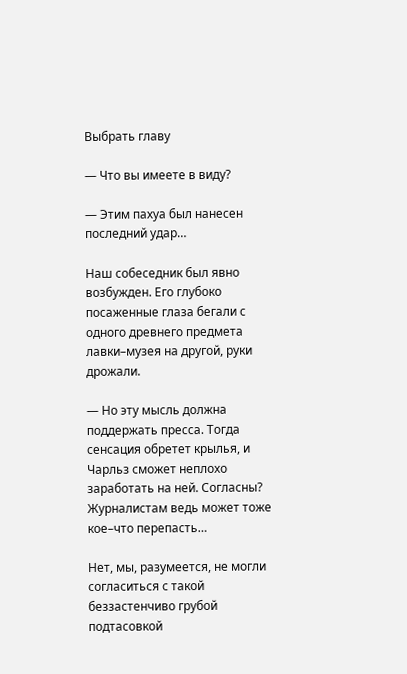Выбрать главу

— Что вы имеете в виду?

— Этим пахуа был нанесен последний удар…

Наш собеседник был явно возбужден. Его глубоко посаженные глаза бегали с одного древнего предмета лавки–музея на другой, руки дрожали.

— Но эту мысль должна поддержать пресса. Тогда сенсация обретет крылья, и Чарльз сможет неплохо заработать на ней. Согласны? Журналистам ведь может тоже кое–что перепасть…

Нет, мы, разумеется, не могли согласиться с такой беззастенчиво грубой подтасовкой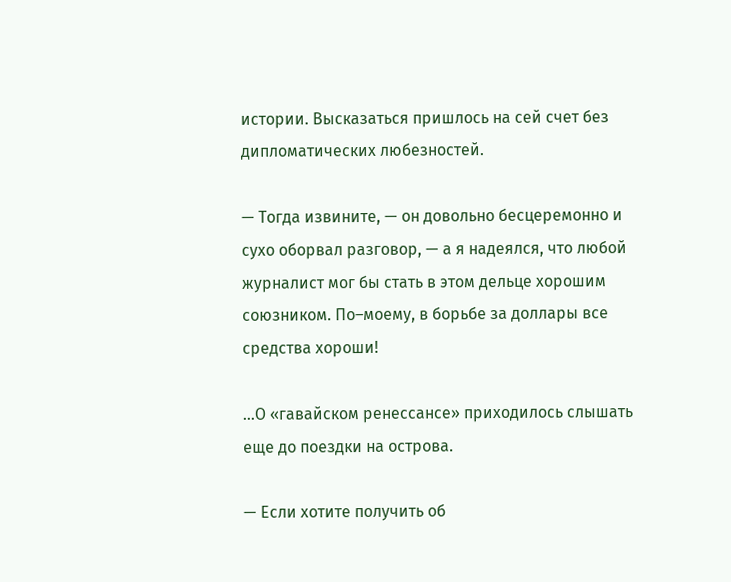истории. Высказаться пришлось на сей счет без дипломатических любезностей.

— Тогда извините, — он довольно бесцеремонно и сухо оборвал разговор, — а я надеялся, что любой журналист мог бы стать в этом дельце хорошим союзником. По–моему, в борьбе за доллары все средства хороши!

…О «гавайском ренессансе» приходилось слышать еще до поездки на острова.

— Если хотите получить об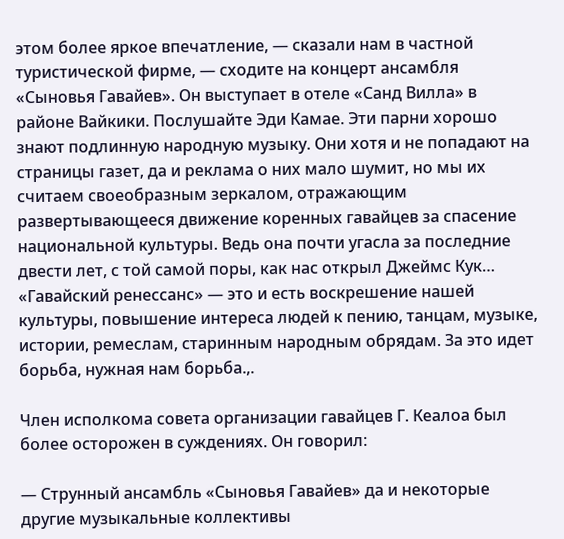этом более яркое впечатление, — сказали нам в частной туристической фирме, — сходите на концерт ансамбля «Сыновья Гавайев». Он выступает в отеле «Санд Вилла» в районе Вайкики. Послушайте Эди Камае. Эти парни хорошо знают подлинную народную музыку. Они хотя и не попадают на страницы газет, да и реклама о них мало шумит, но мы их считаем своеобразным зеркалом, отражающим развертывающееся движение коренных гавайцев за спасение национальной культуры. Ведь она почти угасла за последние двести лет, с той самой поры, как нас открыл Джеймс Кук… «Гавайский ренессанс» — это и есть воскрешение нашей культуры, повышение интереса людей к пению, танцам, музыке, истории, ремеслам, старинным народным обрядам. За это идет борьба, нужная нам борьба.,.

Член исполкома совета организации гавайцев Г. Кеалоа был более осторожен в суждениях. Он говорил:

— Струнный ансамбль «Сыновья Гавайев» да и некоторые другие музыкальные коллективы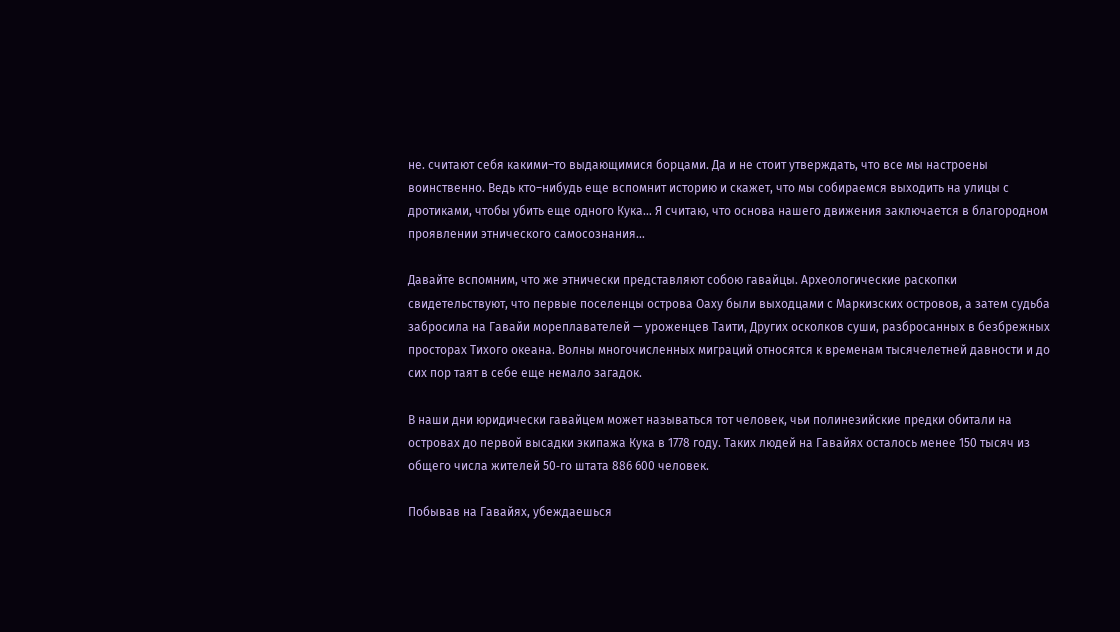не. считают себя какими–то выдающимися борцами. Да и не стоит утверждать, что все мы настроены воинственно. Ведь кто–нибудь еще вспомнит историю и скажет, что мы собираемся выходить на улицы с дротиками, чтобы убить еще одного Кука… Я считаю, что основа нашего движения заключается в благородном проявлении этнического самосознания…

Давайте вспомним, что же этнически представляют собою гавайцы. Археологические раскопки свидетельствуют, что первые поселенцы острова Оаху были выходцами с Маркизских островов, а затем судьба забросила на Гавайи мореплавателей — уроженцев Таити, Других осколков суши, разбросанных в безбрежных просторах Тихого океана. Волны многочисленных миграций относятся к временам тысячелетней давности и до сих пор таят в себе еще немало загадок.

В наши дни юридически гавайцем может называться тот человек, чьи полинезийские предки обитали на островах до первой высадки экипажа Кука в 1778 году. Таких людей на Гавайях осталось менее 150 тысяч из общего числа жителей 50‑го штата 886 600 человек.

Побывав на Гавайях, убеждаешься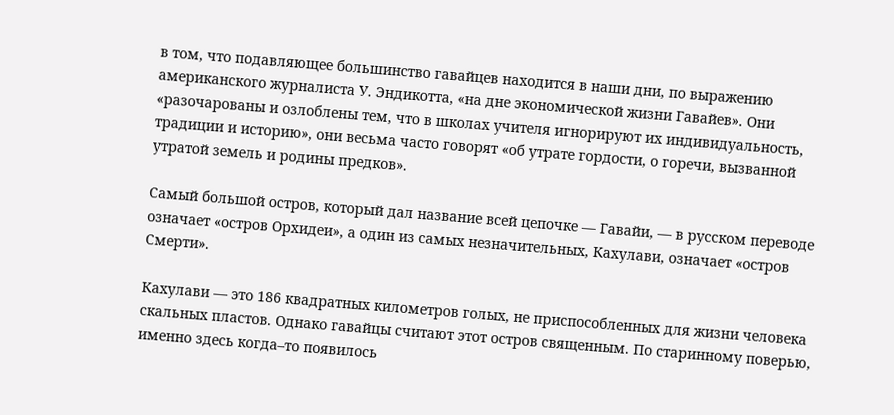в том, что подавляющее большинство гавайцев находится в наши дни, по выражению американского журналиста У. Эндикотта, «на дне экономической жизни Гавайев». Они «разочарованы и озлоблены тем, что в школах учителя игнорируют их индивидуальность, традиции и историю», они весьма часто говорят «об утрате гордости, о горечи, вызванной утратой земель и родины предков».

Самый большой остров, который дал название всей цепочке — Гавайи, — в русском переводе означает «остров Орхидеи», а один из самых незначительных, Кахулави, означает «остров Смерти».

Кахулави — это 186 квадратных километров голых, не приспособленных для жизни человека скальных пластов. Однако гавайцы считают этот остров священным. По старинному поверью, именно здесь когда–то появилось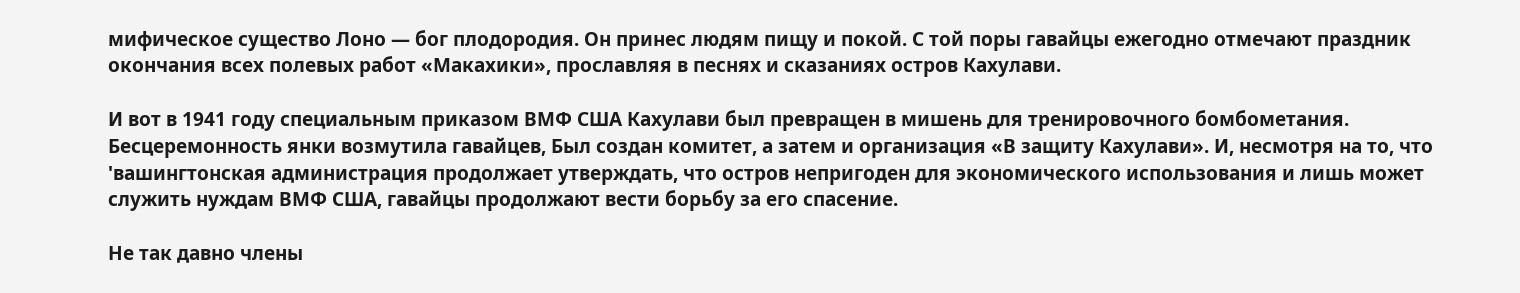мифическое существо Лоно — бог плодородия. Он принес людям пищу и покой. С той поры гавайцы ежегодно отмечают праздник окончания всех полевых работ «Макахики», прославляя в песнях и сказаниях остров Кахулави.

И вот в 1941 году специальным приказом ВМФ США Кахулави был превращен в мишень для тренировочного бомбометания. Бесцеремонность янки возмутила гавайцев, Был создан комитет, а затем и организация «В защиту Кахулави». И, несмотря на то, что 'вашингтонская администрация продолжает утверждать, что остров непригоден для экономического использования и лишь может служить нуждам ВМФ США, гавайцы продолжают вести борьбу за его спасение.

Не так давно члены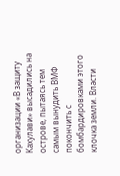организации «В защиту Кахулави» высадились на острове, пытаясь тем самым вынудить ВМФ покончить с бомбардировками этого клочка земли. Власти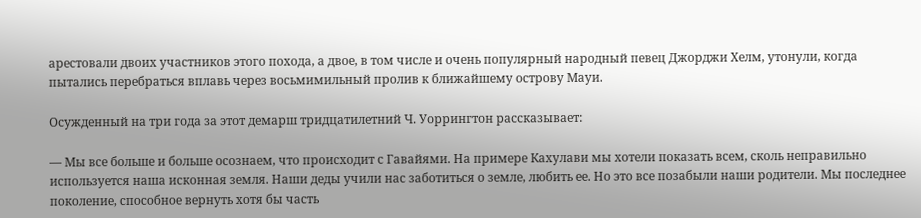арестовали двоих участников этого похода, а двое, в том числе и очень популярный народный певец Джорджи Хелм, утонули, когда пытались перебраться вплавь через восьмимильный пролив к ближайшему острову Мауи.

Осужденный на три года за этот демарш тридцатилетний Ч. Уоррингтон рассказывает:

— Мы все больше и больше осознаем, что происходит с Гавайями. На примере Кахулави мы хотели показать всем, сколь неправильно используется наша исконная земля. Наши деды учили нас заботиться о земле, любить ее. Но это все позабыли наши родители. Мы последнее поколение, способное вернуть хотя бы часть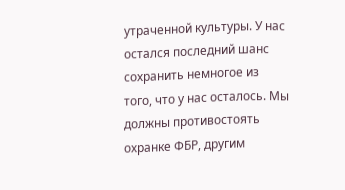утраченной культуры. У нас остался последний шанс сохранить немногое из того, что у нас осталось. Мы должны противостоять охранке ФБР, другим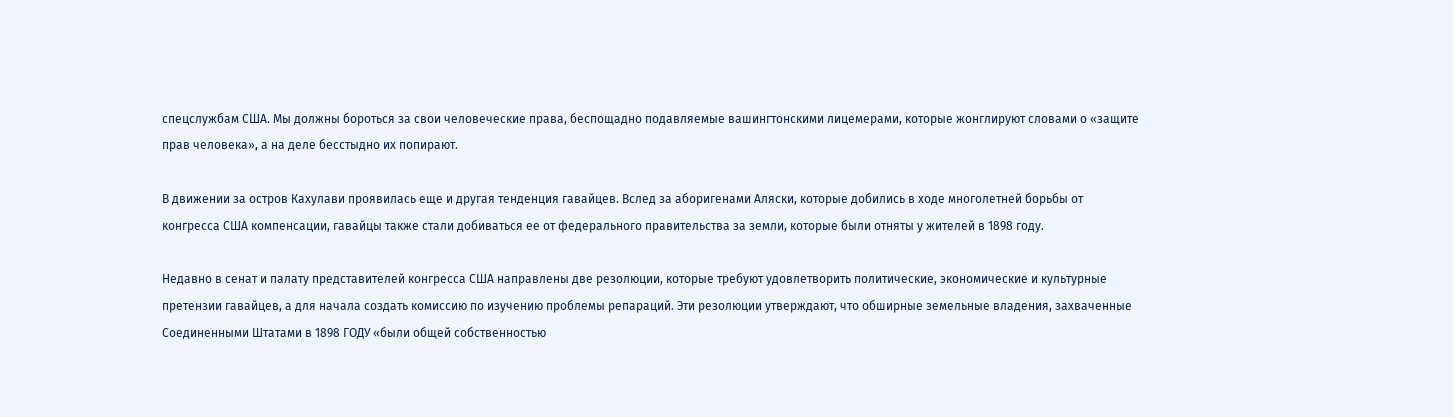спецслужбам США. Мы должны бороться за свои человеческие права, беспощадно подавляемые вашингтонскими лицемерами, которые жонглируют словами о «защите прав человека», а на деле бесстыдно их попирают.

В движении за остров Кахулави проявилась еще и другая тенденция гавайцев. Вслед за аборигенами Аляски, которые добились в ходе многолетней борьбы от конгресса США компенсации, гавайцы также стали добиваться ее от федерального правительства за земли, которые были отняты у жителей в 1898 году.

Недавно в сенат и палату представителей конгресса США направлены две резолюции, которые требуют удовлетворить политические, экономические и культурные претензии гавайцев, а для начала создать комиссию по изучению проблемы репараций. Эти резолюции утверждают, что обширные земельные владения, захваченные Соединенными Штатами в 1898 ГОДУ «были общей собственностью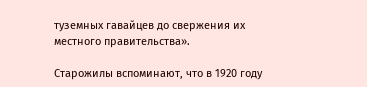туземных гавайцев до свержения их местного правительства».

Старожилы вспоминают, что в 1920 году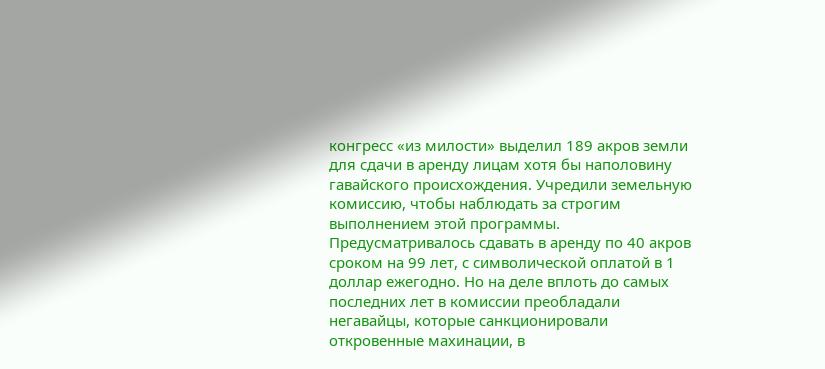конгресс «из милости» выделил 189 акров земли для сдачи в аренду лицам хотя бы наполовину гавайского происхождения. Учредили земельную комиссию, чтобы наблюдать за строгим выполнением этой программы. Предусматривалось сдавать в аренду по 40 акров сроком на 99 лет, с символической оплатой в 1 доллар ежегодно. Но на деле вплоть до самых последних лет в комиссии преобладали негавайцы, которые санкционировали откровенные махинации, в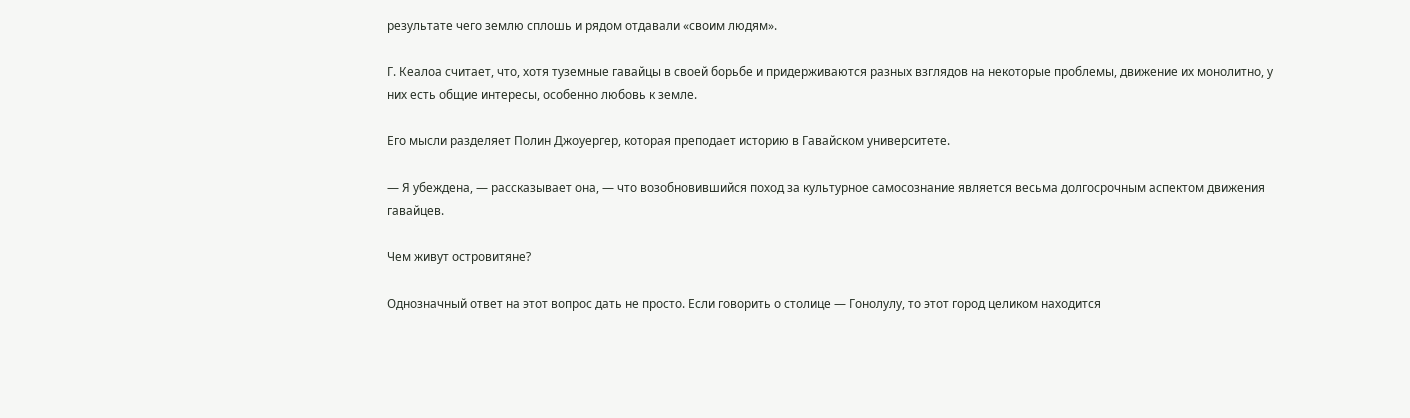результате чего землю сплошь и рядом отдавали «своим людям».

Г. Кеалоа считает, что, хотя туземные гавайцы в своей борьбе и придерживаются разных взглядов на некоторые проблемы, движение их монолитно, у них есть общие интересы, особенно любовь к земле.

Его мысли разделяет Полин Джоуергер, которая преподает историю в Гавайском университете.

— Я убеждена, — рассказывает она, — что возобновившийся поход за культурное самосознание является весьма долгосрочным аспектом движения гавайцев.

Чем живут островитяне?

Однозначный ответ на этот вопрос дать не просто. Если говорить о столице — Гонолулу, то этот город целиком находится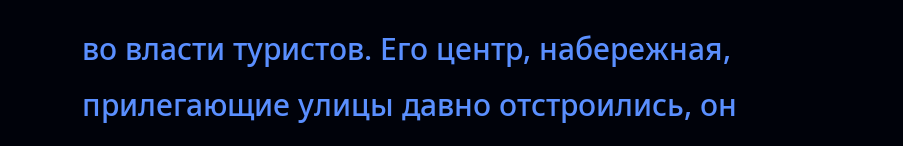во власти туристов. Его центр, набережная, прилегающие улицы давно отстроились, он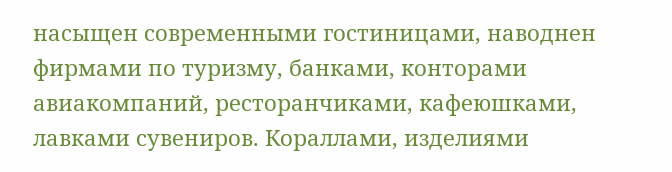насыщен современными гостиницами, наводнен фирмами по туризму, банками, конторами авиакомпаний, ресторанчиками, кафеюшками, лавками сувениров. Кораллами, изделиями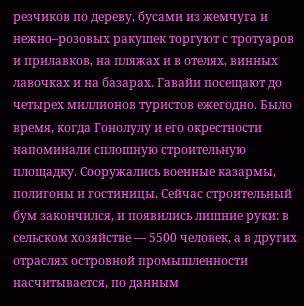резчиков по дереву, бусами из жемчуга и нежно–розовых ракушек торгуют с тротуаров и прилавков, на пляжах и в отелях, винных лавочках и на базарах. Гавайи посещают до четырех миллионов туристов ежегодно. Было время, когда Гонолулу и его окрестности напоминали сплошную строительную площадку. Сооружались военные казармы, полигоны и гостиницы. Сейчас строительный бум закончился, и появились лишние руки: в сельском хозяйстве — 5500 человек, а в других отраслях островной промышленности насчитывается, по данным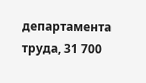департамента труда, 31 700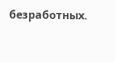безработных.